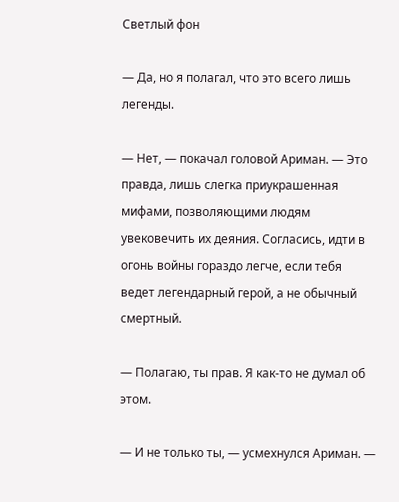Светлый фон

— Да, но я полагал, что это всего лишь легенды.

— Нет, — покачал головой Ариман. — Это правда, лишь слегка приукрашенная мифами, позволяющими людям увековечить их деяния. Согласись, идти в огонь войны гораздо легче, если тебя ведет легендарный герой, а не обычный смертный.

— Полагаю, ты прав. Я как-то не думал об этом.

— И не только ты, — усмехнулся Ариман. —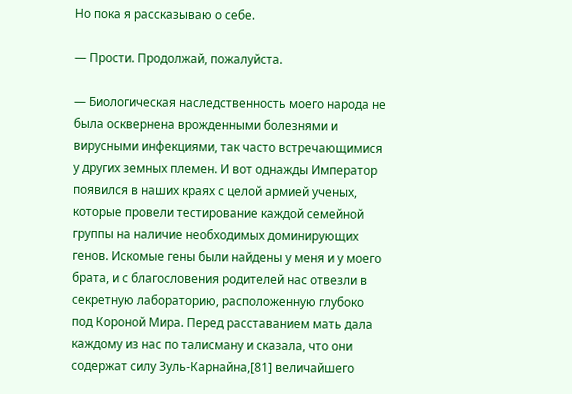Но пока я рассказываю о себе.

— Прости. Продолжай, пожалуйста.

— Биологическая наследственность моего народа не была осквернена врожденными болезнями и вирусными инфекциями, так часто встречающимися у других земных племен. И вот однажды Император появился в наших краях с целой армией ученых, которые провели тестирование каждой семейной группы на наличие необходимых доминирующих генов. Искомые гены были найдены у меня и у моего брата, и с благословения родителей нас отвезли в секретную лабораторию, расположенную глубоко под Короной Мира. Перед расставанием мать дала каждому из нас по талисману и сказала, что они содержат силу Зуль-Карнайна,[81] величайшего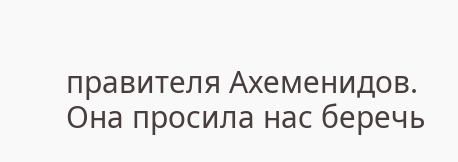правителя Ахеменидов. Она просила нас беречь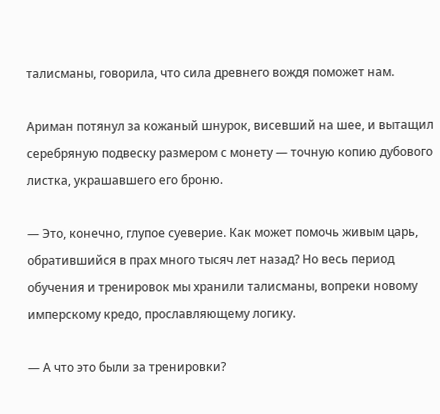талисманы, говорила, что сила древнего вождя поможет нам.

Ариман потянул за кожаный шнурок, висевший на шее, и вытащил серебряную подвеску размером с монету — точную копию дубового листка, украшавшего его броню.

— Это, конечно, глупое суеверие. Как может помочь живым царь, обратившийся в прах много тысяч лет назад? Но весь период обучения и тренировок мы хранили талисманы, вопреки новому имперскому кредо, прославляющему логику.

— А что это были за тренировки?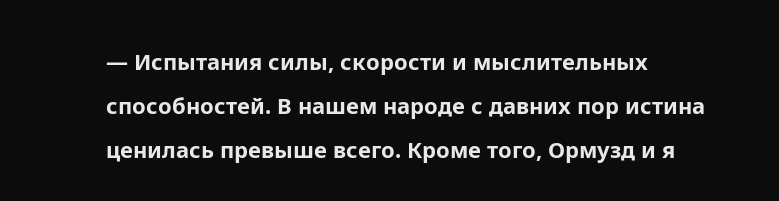— Испытания силы, скорости и мыслительных способностей. В нашем народе с давних пор истина ценилась превыше всего. Кроме того, Ормузд и я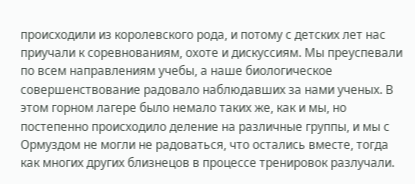происходили из королевского рода, и потому с детских лет нас приучали к соревнованиям, охоте и дискуссиям. Мы преуспевали по всем направлениям учебы, а наше биологическое совершенствование радовало наблюдавших за нами ученых. В этом горном лагере было немало таких же, как и мы, но постепенно происходило деление на различные группы, и мы с Ормуздом не могли не радоваться, что остались вместе, тогда как многих других близнецов в процессе тренировок разлучали.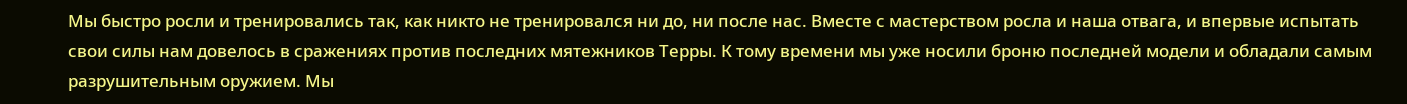Мы быстро росли и тренировались так, как никто не тренировался ни до, ни после нас. Вместе с мастерством росла и наша отвага, и впервые испытать свои силы нам довелось в сражениях против последних мятежников Терры. К тому времени мы уже носили броню последней модели и обладали самым разрушительным оружием. Мы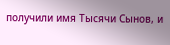получили имя Тысячи Сынов, и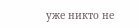уже никто не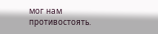мог нам противостоять.